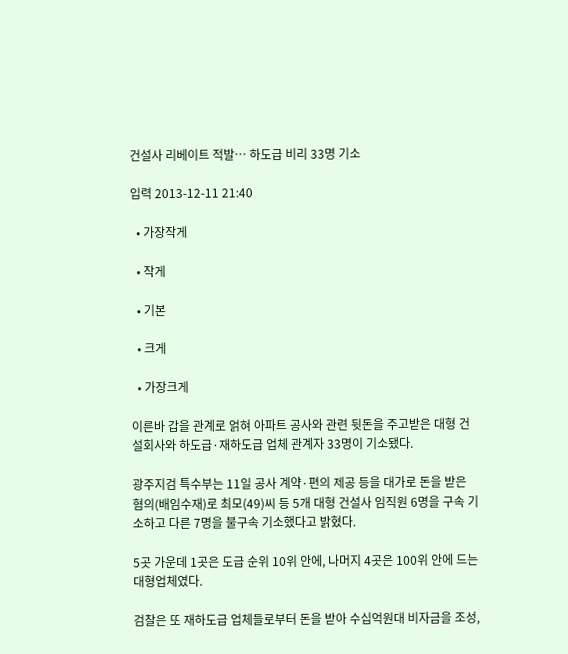건설사 리베이트 적발… 하도급 비리 33명 기소

입력 2013-12-11 21:40

  • 가장작게

  • 작게

  • 기본

  • 크게

  • 가장크게

이른바 갑을 관계로 얽혀 아파트 공사와 관련 뒷돈을 주고받은 대형 건설회사와 하도급·재하도급 업체 관계자 33명이 기소됐다.

광주지검 특수부는 11일 공사 계약·편의 제공 등을 대가로 돈을 받은 혐의(배임수재)로 최모(49)씨 등 5개 대형 건설사 임직원 6명을 구속 기소하고 다른 7명을 불구속 기소했다고 밝혔다.

5곳 가운데 1곳은 도급 순위 10위 안에, 나머지 4곳은 100위 안에 드는 대형업체였다.

검찰은 또 재하도급 업체들로부터 돈을 받아 수십억원대 비자금을 조성,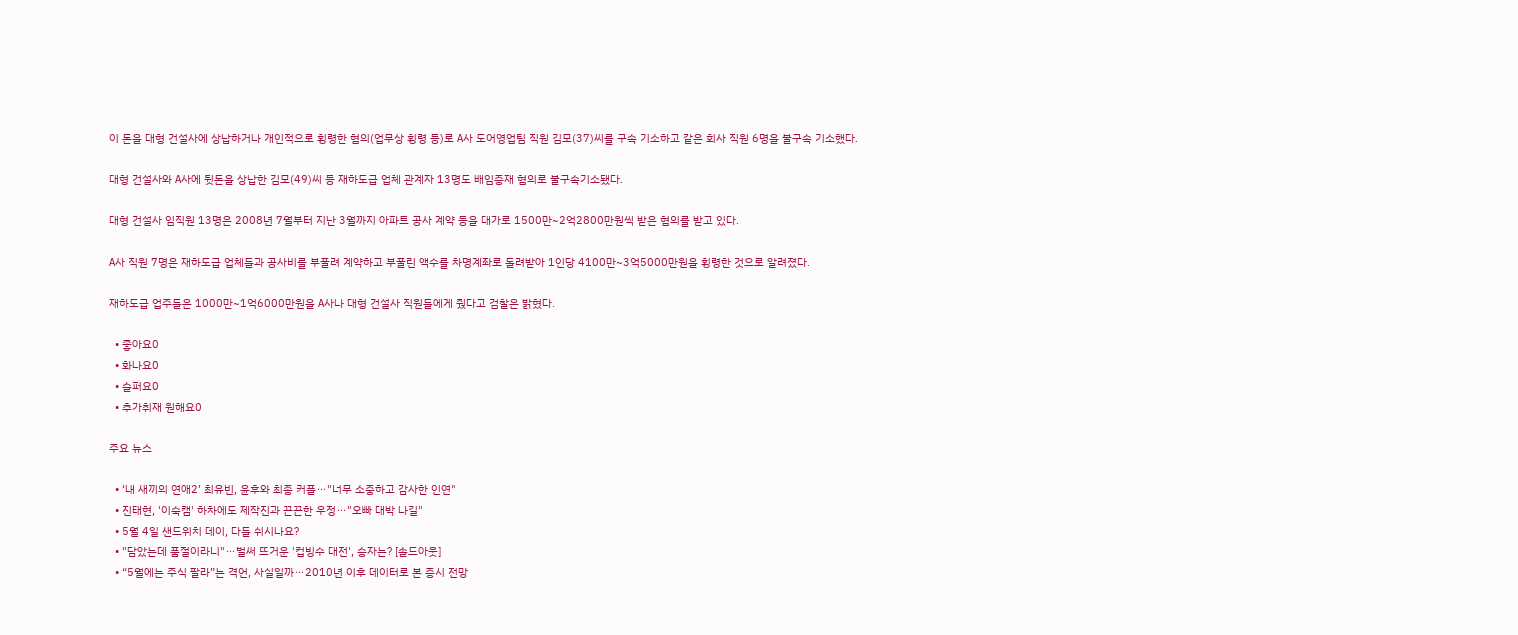이 돈을 대형 건설사에 상납하거나 개인적으로 횡령한 혐의(업무상 횡령 등)로 A사 도어영업팀 직원 김모(37)씨를 구속 기소하고 같은 회사 직원 6명을 불구속 기소했다.

대형 건설사와 A사에 뒷돈을 상납한 김모(49)씨 등 재하도급 업체 관계자 13명도 배임증재 혐의로 불구속기소됐다.

대형 건설사 임직원 13명은 2008년 7월부터 지난 3월까지 아파트 공사 계약 등을 대가로 1500만~2억2800만원씩 받은 혐의를 받고 있다.

A사 직원 7명은 재하도급 업체들과 공사비를 부풀려 계약하고 부풀린 액수를 차명계좌로 돌려받아 1인당 4100만~3억5000만원을 횡령한 것으로 알려졌다.

재하도급 업주들은 1000만~1억6000만원을 A사나 대형 건설사 직원들에게 줬다고 검찰은 밝혔다.

  • 좋아요0
  • 화나요0
  • 슬퍼요0
  • 추가취재 원해요0

주요 뉴스

  • ‘내 새끼의 연애2’ 최유빈, 윤후와 최종 커플⋯"너무 소중하고 감사한 인연"
  • 진태현, '이숙캠' 하차에도 제작진과 끈끈한 우정⋯"오빠 대박 나길"
  • 5월 4일 샌드위치 데이, 다들 쉬시나요?
  • "담았는데 품절이라니"⋯벌써 뜨거운 '컵빙수 대전', 승자는? [솔드아웃]
  • “5월에는 주식 팔라”는 격언, 사실일까⋯2010년 이후 데이터로 본 증시 전망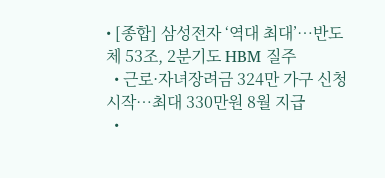• [종합] 삼성전자 ‘역대 최대’…반도체 53조, 2분기도 HBM 질주
  • 근로·자녀장려금 324만 가구 신청 시작…최대 330만원 8월 지급
  •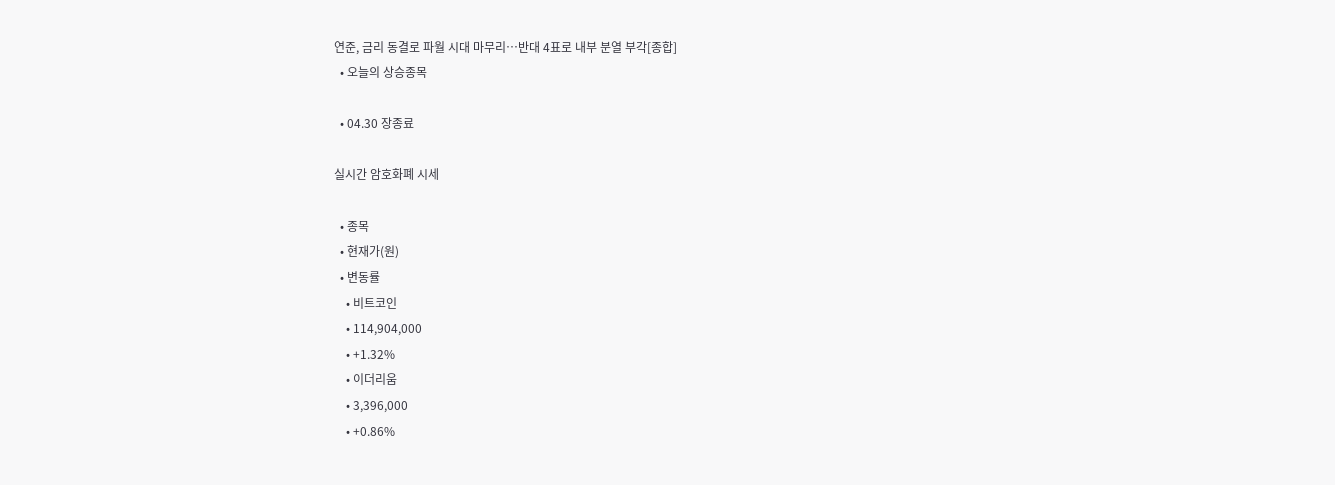연준, 금리 동결로 파월 시대 마무리…반대 4표로 내부 분열 부각[종합]
  • 오늘의 상승종목

  • 04.30 장종료

실시간 암호화폐 시세

  • 종목
  • 현재가(원)
  • 변동률
    • 비트코인
    • 114,904,000
    • +1.32%
    • 이더리움
    • 3,396,000
    • +0.86%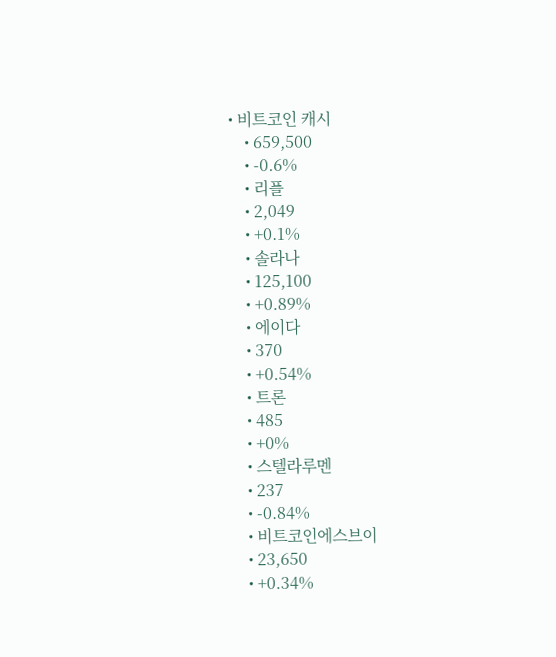• 비트코인 캐시
    • 659,500
    • -0.6%
    • 리플
    • 2,049
    • +0.1%
    • 솔라나
    • 125,100
    • +0.89%
    • 에이다
    • 370
    • +0.54%
    • 트론
    • 485
    • +0%
    • 스텔라루멘
    • 237
    • -0.84%
    • 비트코인에스브이
    • 23,650
    • +0.34%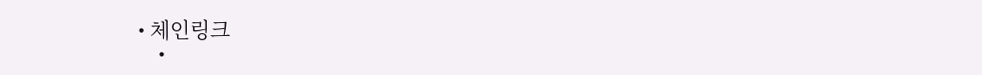• 체인링크
    •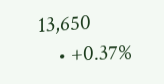13,650
    • +0.37%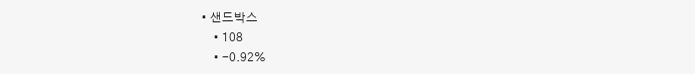• 샌드박스
    • 108
    • -0.92%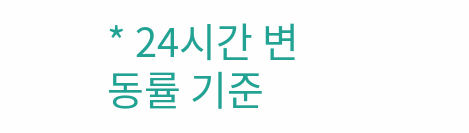* 24시간 변동률 기준